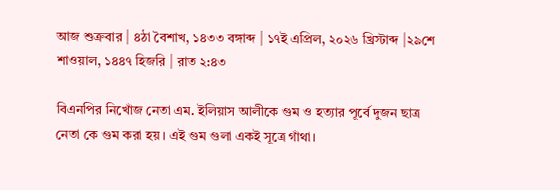আজ শুক্রবার | ৪ঠা বৈশাখ, ১৪৩৩ বঙ্গাব্দ | ১৭ই এপ্রিল, ২০২৬ খ্রিস্টাব্দ |২৯শে শাওয়াল, ১৪৪৭ হিজরি | রাত ২:৪৩

বিএনপির নিখোঁজ নেতা এম. ইলিয়াস আলীকে গুম ও হত্যার পূর্বে দুজন ছাত্র নেতা কে গুম করা হয়। এই গুম গুলা একই সূত্রে গাঁথা।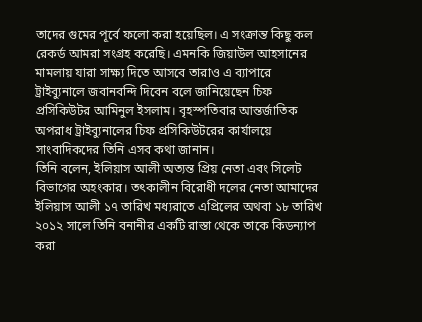তাদের গুমের পূর্বে ফলো করা হয়েছিল। এ সংক্রান্ত কিছু কল রেকর্ড আমরা সংগ্রহ করেছি। এমনকি জিয়াউল আহসানের মামলায় যারা সাক্ষ্য দিতে আসবে তারাও এ ব্যাপারে ট্রাইব্যুনালে জবানবন্দি দিবেন বলে জানিয়েছেন চিফ প্রসিকিউটর আমিনুল ইসলাম। বৃহস্পতিবার আন্তর্জাতিক অপরাধ ট্রাইব্যুনালের চিফ প্রসিকিউটরের কার্যালয়ে সাংবাদিকদের তিনি এসব কথা জানান।
তিনি বলেন, ইলিয়াস আলী অত্যন্ত প্রিয় নেতা এবং সিলেট বিভাগের অহংকার। তৎকালীন বিরোধী দলের নেতা আমাদের ইলিয়াস আলী ১৭ তারিখ মধ্যরাতে এপ্রিলের অথবা ১৮ তারিখ ২০১২ সালে তিনি বনানীর একটি রাস্তা থেকে তাকে কিডন্যাপ করা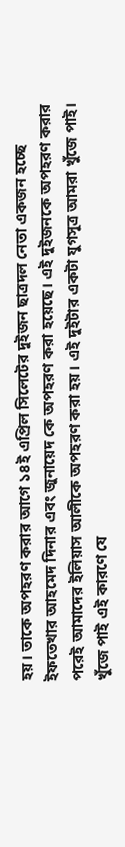হয়। তাকে অপহরণ করার আগে ১৪ই এপ্রিল সিলেটের দুইজন ছাত্রদল নেতা একজন হচ্ছে ইফতেখার আহমেদ দিনার এবং জুনায়েদ কে অপহরণ করা হয়েছে। এই দুইজনকে অপহরণ করার পরেই আমাদের ইলিয়াস আলীকে অপহরণ করা হয়। এই দুইটার একটা যুগসূত্র আমরা খুঁজে পাই। খুঁজে পাই এই কারণে যে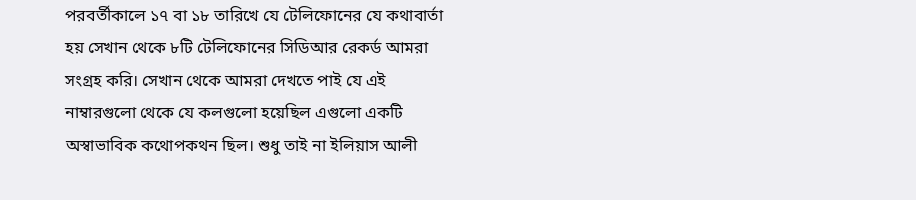পরবর্তীকালে ১৭ বা ১৮ তারিখে যে টেলিফোনের যে কথাবার্তা হয় সেখান থেকে ৮টি টেলিফোনের সিডিআর রেকর্ড আমরা সংগ্রহ করি। সেখান থেকে আমরা দেখতে পাই যে এই নাম্বারগুলো থেকে যে কলগুলো হয়েছিল এগুলো একটি অস্বাভাবিক কথোপকথন ছিল। শুধু তাই না ইলিয়াস আলী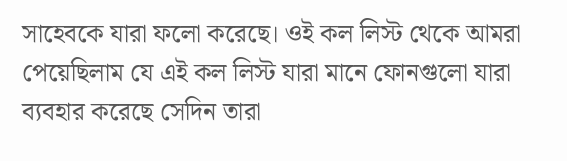সাহেবকে যারা ফলো করেছে। ওই কল লিস্ট থেকে আমরা পেয়েছিলাম যে এই কল লিস্ট যারা মানে ফোনগুলো যারা ব্যবহার করেছে সেদিন তারা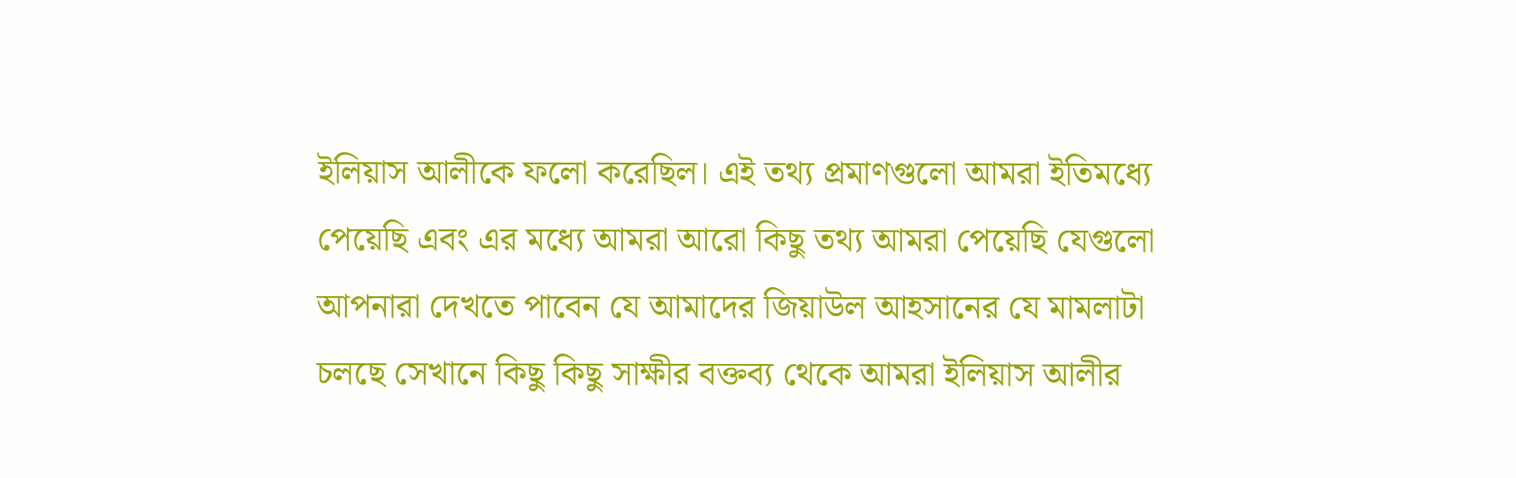ইলিয়াস আলীকে ফলো করেছিল। এই তথ্য প্রমাণগুলো আমরা ইতিমধ্যে পেয়েছি এবং এর মধ্যে আমরা আরো কিছু তথ্য আমরা পেয়েছি যেগুলো আপনারা দেখতে পাবেন যে আমাদের জিয়াউল আহসানের যে মামলাটা চলছে সেখানে কিছু কিছু সাক্ষীর বক্তব্য থেকে আমরা ইলিয়াস আলীর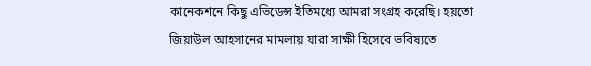কানেকশনে কিছু এভিডেন্স ইতিমধ্যে আমরা সংগ্রহ করেছি। হয়তো জিয়াউল আহসানের মামলায় যারা সাক্ষী হিসেবে ভবিষ্যতে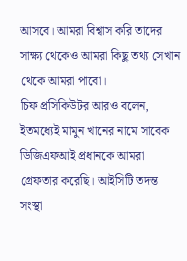আসবে। আমরা বিশ্বাস করি তাদের সাক্ষ্য থেকেও আমরা কিছু তথ্য সেখান থেকে আমরা পাবো।
চিফ প্রসিকিউটর আরও বলেন, ইতমধ্যেই মামুন খানের নামে সাবেক ডিজিএফআই প্রধানকে আমরা গ্রেফতার করেছি। আইসিটি তদন্ত সংস্থা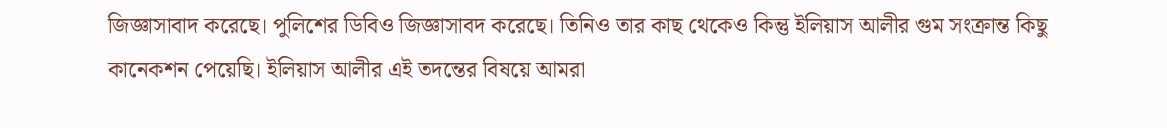জিজ্ঞাসাবাদ করেছে। পুলিশের ডিবিও জিজ্ঞাসাবদ করেছে। তিনিও তার কাছ থেকেও কিন্তু ইলিয়াস আলীর গুম সংক্রান্ত কিছু কানেকশন পেয়েছি। ইলিয়াস আলীর এই তদন্তের বিষয়ে আমরা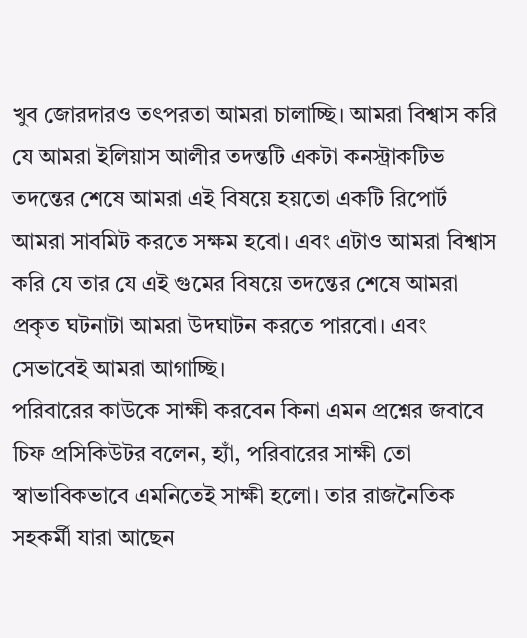খুব জোরদারও তৎপরতা আমরা চালাচ্ছি। আমরা বিশ্বাস করি যে আমরা ইলিয়াস আলীর তদন্তটি একটা কনস্ট্রাকটিভ তদন্তের শেষে আমরা এই বিষয়ে হয়তো একটি রিপোর্ট আমরা সাবমিট করতে সক্ষম হবো। এবং এটাও আমরা বিশ্বাস করি যে তার যে এই গুমের বিষয়ে তদন্তের শেষে আমরা প্রকৃত ঘটনাটা আমরা উদঘাটন করতে পারবো। এবং সেভাবেই আমরা আগাচ্ছি।
পরিবারের কাউকে সাক্ষী করবেন কিনা এমন প্রশ্নের জবাবে চিফ প্রসিকিউটর বলেন, হ্যাঁ, পরিবারের সাক্ষী তো স্বাভাবিকভাবে এমনিতেই সাক্ষী হলো। তার রাজনৈতিক সহকর্মী যারা আছেন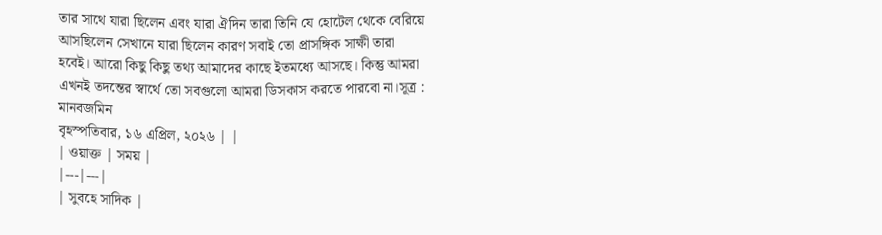তার সাথে যারা ছিলেন এবং যারা ঐদিন তারা তিনি যে হোটেল থেকে বেরিয়ে আসছিলেন সেখানে যারা ছিলেন কারণ সবাই তো প্রাসঙ্গিক সাক্ষী তারা হবেই। আরো কিছু কিছু তথ্য আমাদের কাছে ইতমধ্যে আসছে। কিন্তু আমরা এখনই তদন্তের স্বার্থে তো সবগুলো আমরা ডিসকাস করতে পারবো না।সূত্র : মানবজমিন
বৃহস্পতিবার, ১৬ এপ্রিল, ২০২৬ | |
| ওয়াক্ত | সময় |
|---|---|
| সুবহে সাদিক |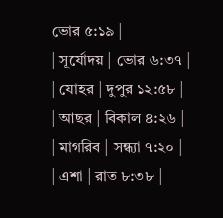ভোর ৫:১৯ |
| সূর্যোদয় | ভোর ৬:৩৭ |
| যোহর | দুপুর ১২:৫৮ |
| আছর | বিকাল ৪:২৬ |
| মাগরিব | সন্ধ্যা ৭:২০ |
| এশা | রাত ৮:৩৮ |